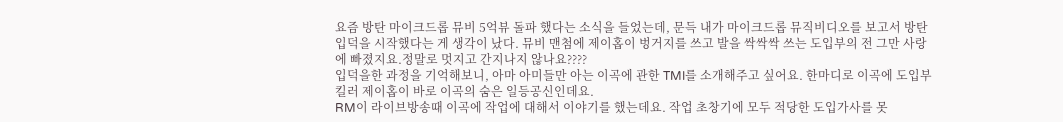요즘 방탄 마이크드롭 뮤비 5억뷰 돌파 했다는 소식을 들었는데, 문득 내가 마이크드롭 뮤직비디오를 보고서 방탄입덕을 시작했다는 게 생각이 났다. 뮤비 맨첨에 제이홉이 벙거지를 쓰고 발을 싹싹싹 쓰는 도입부의 전 그만 사랑에 빠졌지요.정말로 멋지고 간지나지 않나요????
입덕을한 과정을 기억해보니, 아마 아미들만 아는 이곡에 관한 TMI를 소개해주고 싶어요. 한마디로 이곡에 도입부킬러 제이홉이 바로 이곡의 숨은 일등공신인데요.
RM이 라이브방송때 이곡에 작업에 대해서 이야기를 했는데요. 작업 초창기에 모두 적당한 도입가사를 못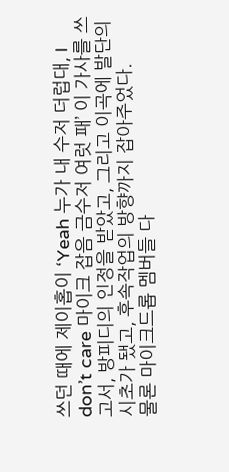쓰던 때에 제이홉이 ‘Yeah 누가 내 수저 더럽대, I don’t care 마이크 잡음 금수저 여럿 패’ 이 가사를 쓰고서, 방피디의 인정을 받았고, 그리고 이곡에 발단의 시초가 됐고, 후속작업의 방향까지 잡아주었다.
물론 마이크드롭 멤버들 다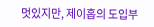멋있지만, 제이홉의 도입부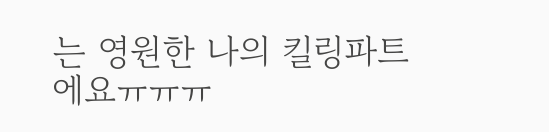는 영원한 나의 킬링파트에요ㅠㅠㅠ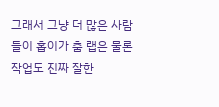그래서 그냥 더 많은 사람들이 홉이가 춤 랩은 물론 작업도 진짜 잘한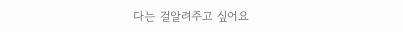다는 걸알려주고 싶어요